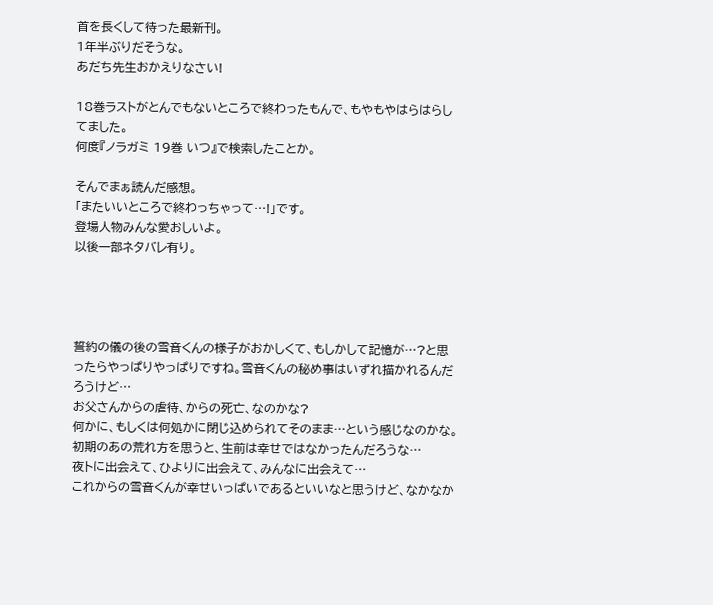首を長くして待った最新刊。
1年半ぶりだそうな。
あだち先生おかえりなさい!

18巻ラストがとんでもないところで終わったもんで、もやもやはらはらしてました。
何度『ノラガミ 19巻 いつ』で検索したことか。

そんでまぁ読んだ感想。
「またいいところで終わっちゃって…!」です。
登場人物みんな愛おしいよ。
以後一部ネタバレ有り。




誓約の儀の後の雪音くんの様子がおかしくて、もしかして記憶が…?と思ったらやっぱりやっぱりですね。雪音くんの秘め事はいずれ描かれるんだろうけど…
お父さんからの虐待、からの死亡、なのかな?
何かに、もしくは何処かに閉じ込められてそのまま…という感じなのかな。
初期のあの荒れ方を思うと、生前は幸せではなかったんだろうな…
夜トに出会えて、ひよりに出会えて、みんなに出会えて…
これからの雪音くんが幸せいっぱいであるといいなと思うけど、なかなか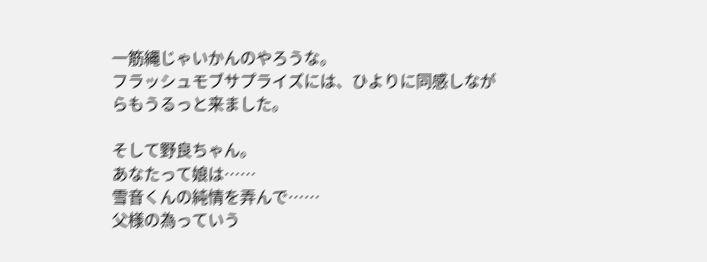一筋縄じゃいかんのやろうな。
フラッシュモブサプライズには、ひよりに同感しながらもうるっと来ました。

そして野良ちゃん。
あなたって娘は……
雪音くんの純情を弄んで……
父様の為っていう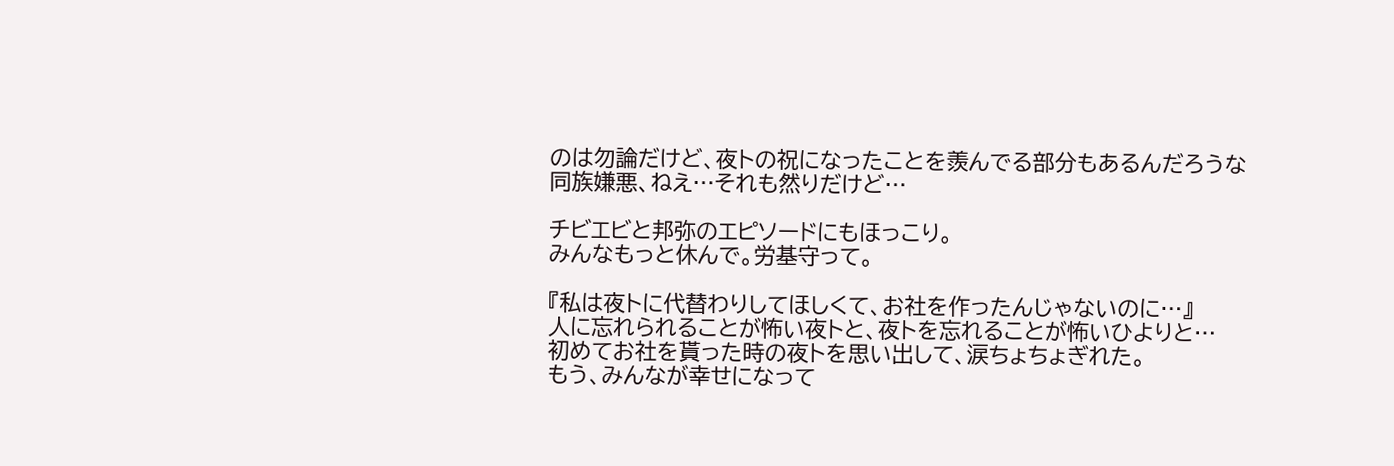のは勿論だけど、夜トの祝になったことを羨んでる部分もあるんだろうな
同族嫌悪、ねえ…それも然りだけど…

チビエビと邦弥のエピソードにもほっこり。
みんなもっと休んで。労基守って。

『私は夜トに代替わりしてほしくて、お社を作ったんじゃないのに…』
人に忘れられることが怖い夜トと、夜トを忘れることが怖いひよりと…
初めてお社を貰った時の夜トを思い出して、涙ちょちょぎれた。
もう、みんなが幸せになって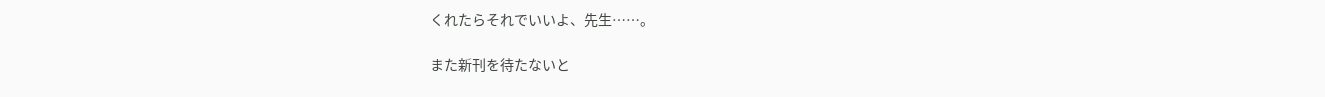くれたらそれでいいよ、先生……。

また新刊を待たないと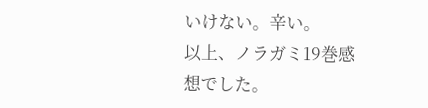いけない。辛い。
以上、ノラガミ19巻感想でした。